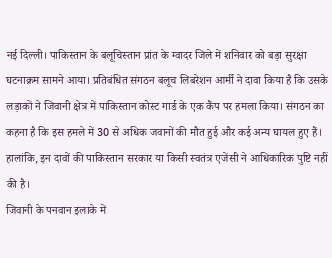नई दिल्ली। पाकिस्तान के बलूचिस्तान प्रांत के ग्वादर जिले में शनिवार को बड़ा सुरक्षा घटनाक्रम सामने आया। प्रतिबंधित संगठन बलूच लिबरेशन आर्मी ने दावा किया है कि उसके लड़ाकों ने जिवानी क्षेत्र में पाकिस्तान कोस्ट गार्ड के एक कैंप पर हमला किया। संगठन का कहना है कि इस हमले में 30 से अधिक जवानों की मौत हुई और कई अन्य घायल हुए हैं। हालांकि, इन दावों की पाकिस्तान सरकार या किसी स्वतंत्र एजेंसी ने आधिकारिक पुष्टि नहीं की है।
जिवानी के पनवान इलाके में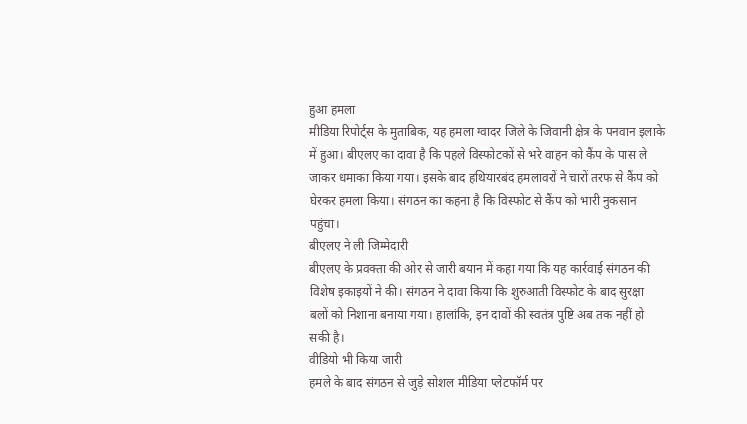हुआ हमला
मीडिया रिपोर्ट्स के मुताबिक, यह हमला ग्वादर जिले के जिवानी क्षेत्र के पनवान इलाके में हुआ। बीएलए का दावा है कि पहले विस्फोटकों से भरे वाहन को कैंप के पास ले जाकर धमाका किया गया। इसके बाद हथियारबंद हमलावरों ने चारों तरफ से कैंप को घेरकर हमला किया। संगठन का कहना है कि विस्फोट से कैंप को भारी नुकसान पहुंचा।
बीएलए ने ली जिम्मेदारी
बीएलए के प्रवक्ता की ओर से जारी बयान में कहा गया कि यह कार्रवाई संगठन की विशेष इकाइयों ने की। संगठन ने दावा किया कि शुरुआती विस्फोट के बाद सुरक्षा बलों को निशाना बनाया गया। हालांकि, इन दावों की स्वतंत्र पुष्टि अब तक नहीं हो सकी है।
वीडियो भी किया जारी
हमले के बाद संगठन से जुड़े सोशल मीडिया प्लेटफॉर्म पर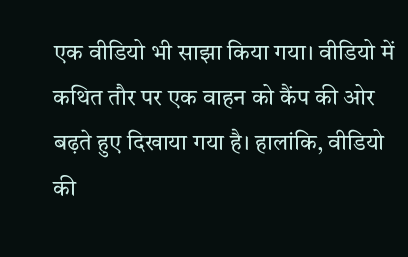एक वीडियो भी साझा किया गया। वीडियो में कथित तौर पर एक वाहन को कैंप की ओर बढ़ते हुए दिखाया गया है। हालांकि, वीडियो की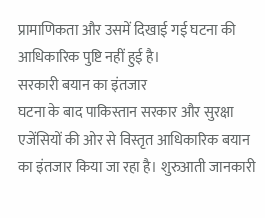प्रामाणिकता और उसमें दिखाई गई घटना की आधिकारिक पुष्टि नहीं हुई है।
सरकारी बयान का इंतजार
घटना के बाद पाकिस्तान सरकार और सुरक्षा एजेंसियों की ओर से विस्तृत आधिकारिक बयान का इंतजार किया जा रहा है। शुरुआती जानकारी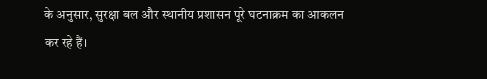के अनुसार, सुरक्षा बल और स्थानीय प्रशासन पूरे घटनाक्रम का आकलन कर रहे हैं।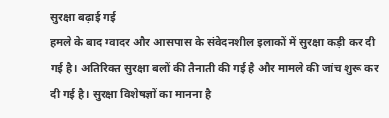सुरक्षा बढ़ाई गई
हमले के बाद ग्वादर और आसपास के संवेदनशील इलाकों में सुरक्षा कड़ी कर दी गई है। अतिरिक्त सुरक्षा बलों की तैनाती की गई है और मामले की जांच शुरू कर दी गई है। सुरक्षा विशेषज्ञों का मानना है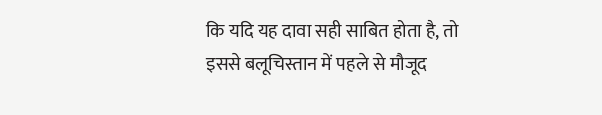कि यदि यह दावा सही साबित होता है, तो इससे बलूचिस्तान में पहले से मौजूद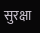सुरक्षा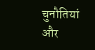चुनौतियां और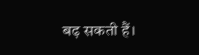बढ़ सकती हैं।